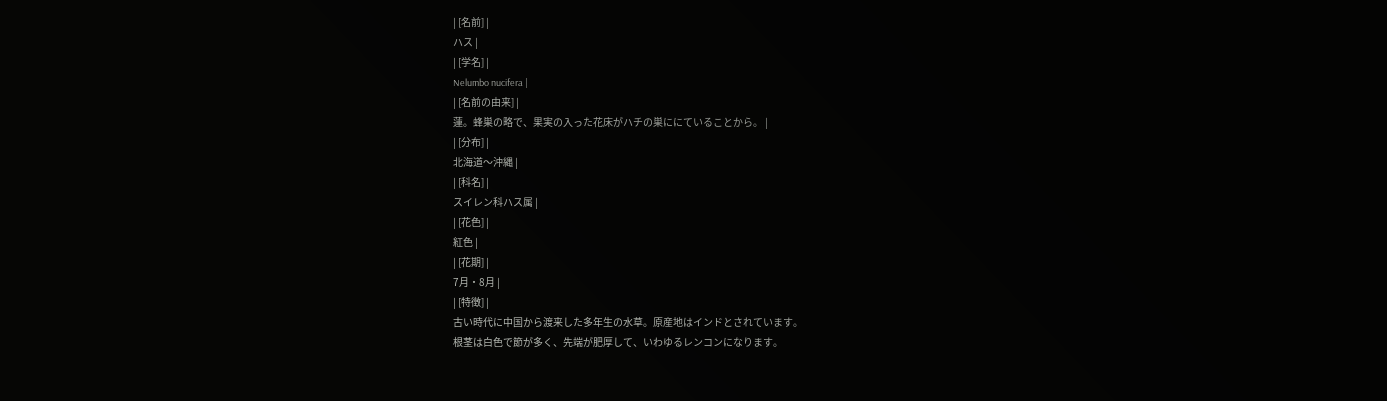| [名前] |
ハス |
| [学名] |
Nelumbo nucifera |
| [名前の由来] |
蓮。蜂巣の略で、果実の入った花床がハチの巣ににていることから。 |
| [分布] |
北海道〜沖縄 |
| [科名] |
スイレン科ハス属 |
| [花色] |
紅色 |
| [花期] |
7月・8月 |
| [特徴] |
古い時代に中国から渡来した多年生の水草。原産地はインドとされています。
根茎は白色で節が多く、先端が肥厚して、いわゆるレンコンになります。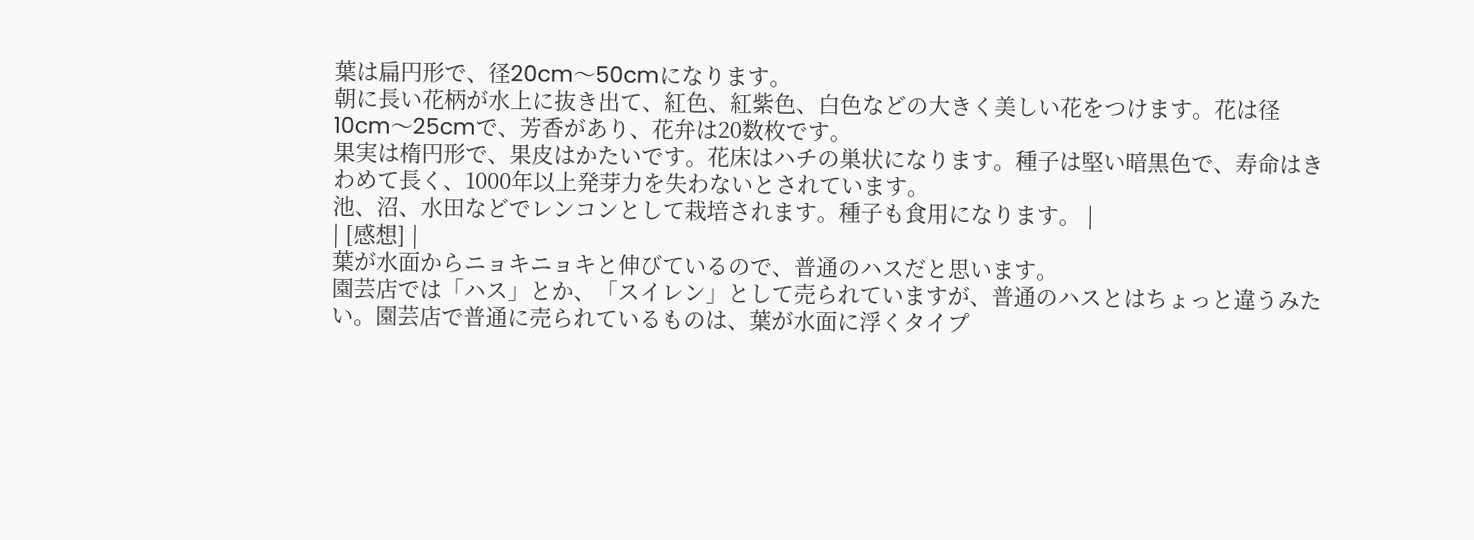葉は扁円形で、径20cm〜50cmになります。
朝に長い花柄が水上に抜き出て、紅色、紅紫色、白色などの大きく美しい花をつけます。花は径10cm〜25cmで、芳香があり、花弁は20数枚です。
果実は楕円形で、果皮はかたいです。花床はハチの巣状になります。種子は堅い暗黒色で、寿命はきわめて長く、1000年以上発芽力を失わないとされています。
池、沼、水田などでレンコンとして栽培されます。種子も食用になります。 |
| [感想] |
葉が水面からニョキニョキと伸びているので、普通のハスだと思います。
園芸店では「ハス」とか、「スイレン」として売られていますが、普通のハスとはちょっと違うみたい。園芸店で普通に売られているものは、葉が水面に浮くタイプ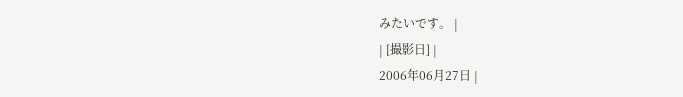みたいです。 |
| [撮影日] |
2006年06月27日 |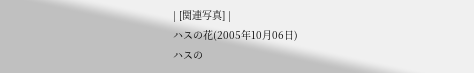| [関連写真] |
ハスの花(2005年10月06日)
ハスの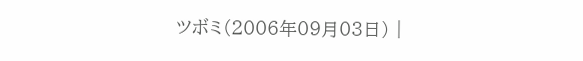ツボミ(2006年09月03日) |